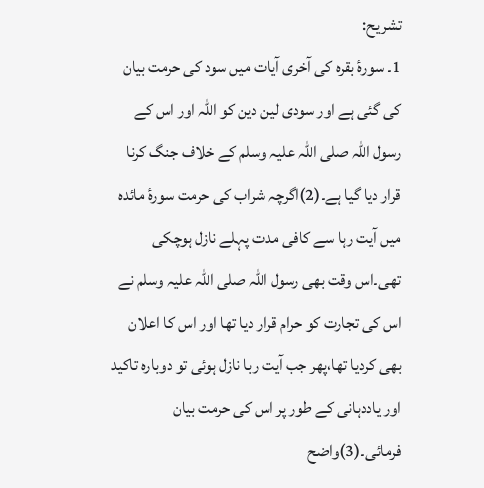تشریح:
1۔ سورۂ بقرہ کی آخری آیات میں سود کی حرمت بیان کی گئی ہے اور سودی لین دین کو اللہ اور اس کے رسول اللہ صلی اللہ علیہ وسلم کے خلاف جنگ کرنا قرار دیا گیا ہے۔(2)اگرچہ شراب کی حرمت سورۂ مائدہ میں آیت رہا سے کافی مدت پہلے نازل ہوچکی تھی۔اس وقت بھی رسول اللہ صلی اللہ علیہ وسلم نے اس کی تجارت کو حرام قرار دیا تھا اور اس کا اعلان بھی کردیا تھا،پھر جب آیت ربا نازل ہوئی تو دوبارہ تاکید اور یاددہانی کے طور پر اس کی حرمت بیان فرمائی۔(3)واضح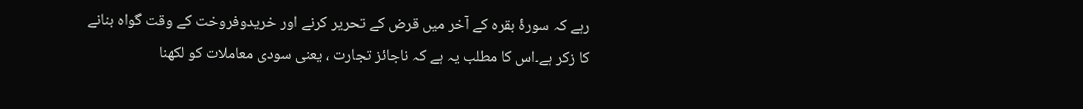رہے کہ سورۂ بقرہ کے آخر میں قرض کے تحریر کرنے اور خریدوفروخت کے وقت گواہ بنانے کا زکر ہے۔اس کا مطلب یہ ہے کہ ناجائز تجارت ، یعنی سودی معاملات کو لکھنا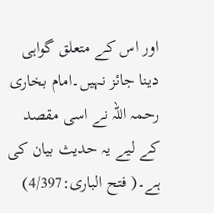اور اس کے متعلق گواہی دینا جائز نہیں۔امام بخاری رحمہ اللہ نے اسی مقصد کے لیے یہ حدیث بیان کی ہے۔( فتح الباری:4/397)